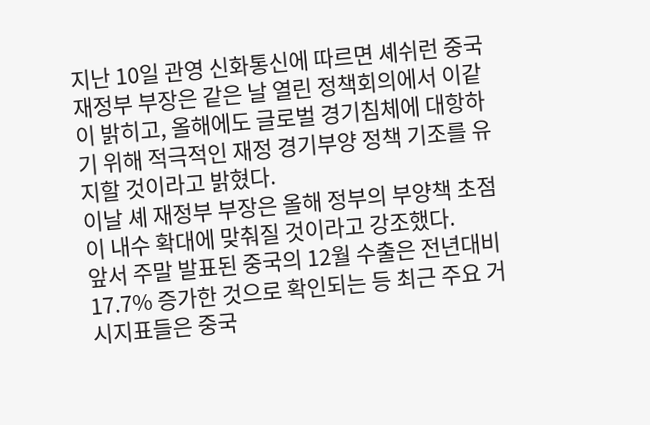지난 10일 관영 신화통신에 따르면 셰쉬런 중국 재정부 부장은 같은 날 열린 정책회의에서 이같이 밝히고, 올해에도 글로벌 경기침체에 대항하기 위해 적극적인 재정 경기부양 정책 기조를 유지할 것이라고 밝혔다.
이날 셰 재정부 부장은 올해 정부의 부양책 초점이 내수 확대에 맞춰질 것이라고 강조했다.
앞서 주말 발표된 중국의 12월 수출은 전년대비 17.7% 증가한 것으로 확인되는 등 최근 주요 거시지표들은 중국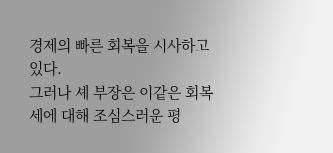경제의 빠른 회복을 시사하고 있다.
그러나 셰 부장은 이같은 회복세에 대해 조심스러운 평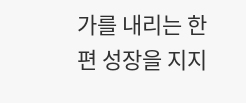가를 내리는 한편 성장을 지지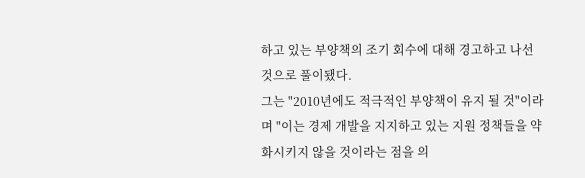하고 있는 부양책의 조기 회수에 대해 경고하고 나선 것으로 풀이됐다.
그는 "2010년에도 적극적인 부양책이 유지 될 것"이라며 "이는 경제 개발을 지지하고 있는 지원 정책들을 약화시키지 않을 것이라는 점을 의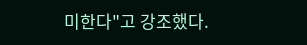미한다"고 강조했다.